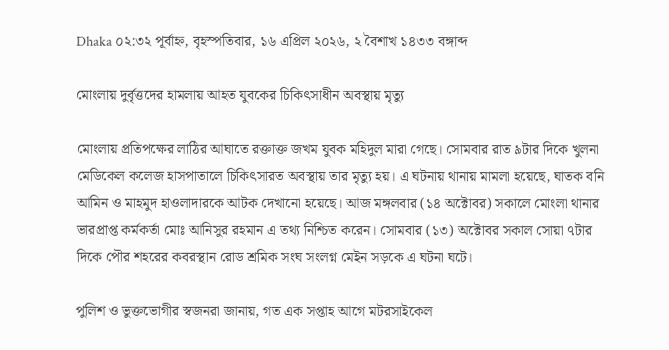Dhaka ০২:৩২ পূর্বাহ্ন, বৃহস্পতিবার, ১৬ এপ্রিল ২০২৬, ২ বৈশাখ ১৪৩৩ বঙ্গাব্দ

মোংলায় দুর্বৃত্তদের হামলায় আহত যুবকের চিকিৎসাধীন অবস্থায় মৃত্যু

মোংলায় প্রতিপক্ষের লাঠির আঘাতে রক্তাক্ত জখম যুবক মহিদুল মারা গেছে। সোমবার রাত ৯টার দিকে খুলনা মেডিকেল কলেজ হাসপাতালে চিকিৎসারত অবস্থায় তার মৃত্যু হয়। এ ঘটনায় থানায় মামলা হয়েছে, ঘাতক বনি আমিন ও মাহমুদ হাওলাদারকে আটক দেখানো হয়েছে। আজ মঙ্গলবার (১৪ অক্টোবর) সকালে মোংলা থানার ভারপ্রাপ্ত কর্মকর্তা মোঃ আনিসুর রহমান এ তথ্য নিশ্চিত করেন। সোমবার (১৩) অক্টোবর সকাল সোয়া ৭টার দিকে পৌর শহরের কবরস্থান রোড শ্রমিক সংঘ সংলগ্ন মেইন সড়কে এ ঘটনা ঘটে।

পুলিশ ও ভুক্তভোগীর স্বজনরা জানায়, গত এক সপ্তাহ আগে মটরসাইকেল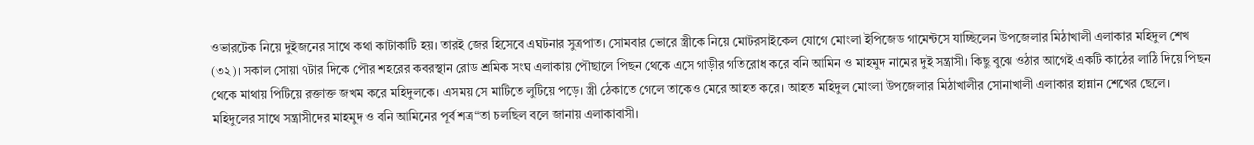ওভারটেক নিয়ে দুইজনের সাথে কথা কাটাকাটি হয়। তারই জের হিসেবে এঘটনার সুত্রপাত। সোমবার ভোরে স্ত্রীকে নিয়ে মোটরসাইকেল যোগে মোংলা ইপিজেড গামেন্টসে যাচ্ছিলেন উপজেলার মিঠাখালী এলাকার মহিদুল শেখ (৩২)। সকাল সোয়া ৭টার দিকে পৌর শহরের কবরস্থান রোড শ্রমিক সংঘ এলাকায় পৌছালে পিছন থেকে এসে গাড়ীর গতিরোধ করে বনি আমিন ও মাহমুদ নামের দুই সন্ত্রাসী। কিছু বুঝে ওঠার আগেই একটি কাঠের লাঠি দিয়ে পিছন থেকে মাথায় পিটিয়ে রক্তাক্ত জখম করে মহিদুলকে। এসময় সে মাটিতে লুটিয়ে পড়ে। স্ত্রী ঠেকাতে গেলে তাকেও মেরে আহত করে। আহত মহিদুল মোংলা উপজেলার মিঠাখালীর সোনাখালী এলাকার হান্নান শেখের ছেলে। মহিদুলের সাথে সন্ত্রাসীদের মাহমুদ ও বনি আমিনের পূর্ব শত্র“তা চলছিল বলে জানায় এলাকাবাসী।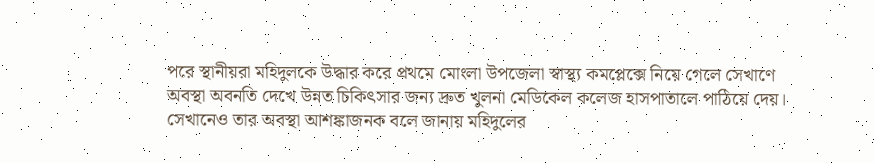পরে স্থানীয়রা মহিদুলকে উদ্ধার করে প্রথমে মোংলা উপজেলা স্বাস্থ্য কমপ্লেক্সে নিয়ে গেলে সেখাণে অবস্থা অবনতি দেখে উন্নত চিকিৎসার জন্য দ্রুত খুলনা মেডিকেল কলেজ হাসপাতালে পাঠিয়ে দেয়। সেখানেও তার অবস্থা আশঙ্কাজনক বলে জানায় মহিদুলের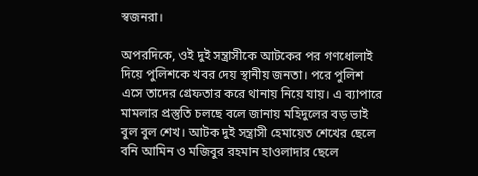স্বজনরা।

অপরদিকে, ওই দুই সন্ত্রাসীকে আটকের পর গণধোলাই দিয়ে পুলিশকে খবর দেয় স্থানীয় জনতা। পরে পুলিশ এসে তাদের গ্রেফতার করে থানায় নিয়ে যায়। এ ব্যাপারে মামলার প্রস্তুতি চলছে বলে জানায় মহিদুলের বড় ভাই বুল বুল শেখ। আটক দুই সন্ত্রাসী হেমায়েত শেখের ছেলে বনি আমিন ও মজিবুর রহমান হাওলাদার ছেলে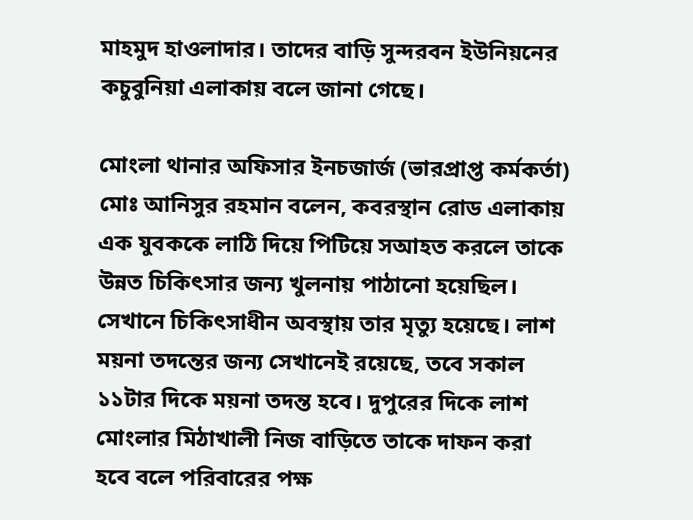মাহমুদ হাওলাদার। তাদের বাড়ি সুন্দরবন ইউনিয়নের কচুবুনিয়া এলাকায় বলে জানা গেছে।

মোংলা থানার অফিসার ইনচজার্জ (ভারপ্রাপ্ত কর্মকর্তা) মোঃ আনিসুর রহমান বলেন, কবরস্থান রোড এলাকায় এক যুবককে লাঠি দিয়ে পিটিয়ে সআহত করলে তাকে উন্নত চিকিৎসার জন্য খুলনায় পাঠানো হয়েছিল। সেখানে চিকিৎসাধীন অবস্থায় তার মৃত্যু হয়েছে। লাশ ময়না তদন্তের জন্য সেখানেই রয়েছে, তবে সকাল ১১টার দিকে ময়না তদন্ত হবে। দুপুরের দিকে লাশ মোংলার মিঠাখালী নিজ বাড়িতে তাকে দাফন করা হবে বলে পরিবারের পক্ষ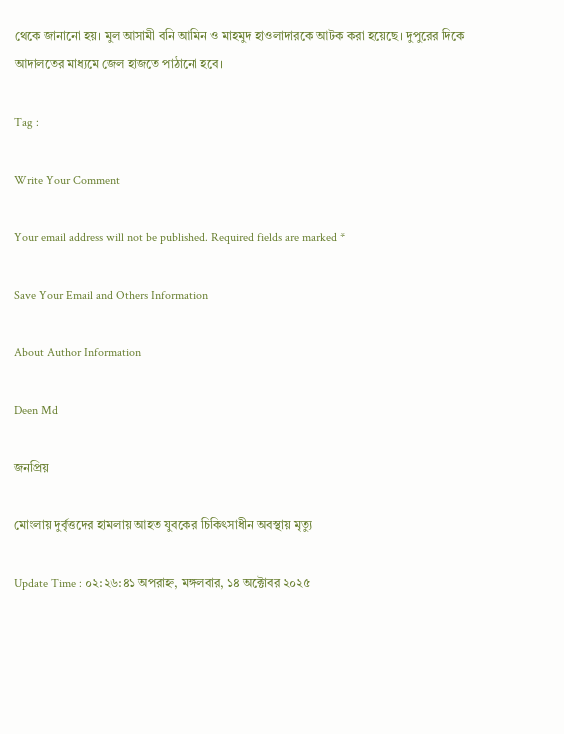থেকে জানানো হয়। মুল আসামী বনি আমিন ও মাহমুদ হাওলাদারকে আটক করা হয়েছে। দুপুরের দিকে আদালতের মাধ্যমে জেল হাজতে পাঠানো হবে।

Tag :

Write Your Comment

Your email address will not be published. Required fields are marked *

Save Your Email and Others Information

About Author Information

Deen Md

জনপ্রিয়

মোংলায় দুর্বৃত্তদের হামলায় আহত যুবকের চিকিৎসাধীন অবস্থায় মৃত্যু

Update Time : ০২:২৬:৪১ অপরাহ্ন, মঙ্গলবার, ১৪ অক্টোবর ২০২৫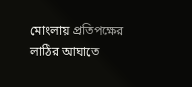মোংলায় প্রতিপক্ষের লাঠির আঘাতে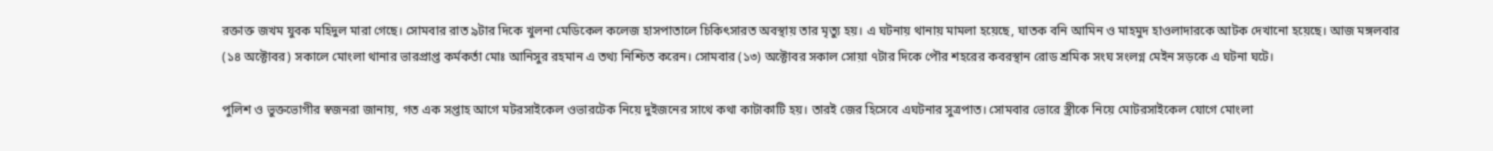রক্তাক্ত জখম যুবক মহিদুল মারা গেছে। সোমবার রাত ৯টার দিকে খুলনা মেডিকেল কলেজ হাসপাতালে চিকিৎসারত অবস্থায় তার মৃত্যু হয়। এ ঘটনায় থানায় মামলা হয়েছে, ঘাতক বনি আমিন ও মাহমুদ হাওলাদারকে আটক দেখানো হয়েছে। আজ মঙ্গলবার (১৪ অক্টোবর) সকালে মোংলা থানার ভারপ্রাপ্ত কর্মকর্তা মোঃ আনিসুর রহমান এ তথ্য নিশ্চিত করেন। সোমবার (১৩) অক্টোবর সকাল সোয়া ৭টার দিকে পৌর শহরের কবরস্থান রোড শ্রমিক সংঘ সংলগ্ন মেইন সড়কে এ ঘটনা ঘটে।

পুলিশ ও ভুক্তভোগীর স্বজনরা জানায়, গত এক সপ্তাহ আগে মটরসাইকেল ওভারটেক নিয়ে দুইজনের সাথে কথা কাটাকাটি হয়। তারই জের হিসেবে এঘটনার সুত্রপাত। সোমবার ভোরে স্ত্রীকে নিয়ে মোটরসাইকেল যোগে মোংলা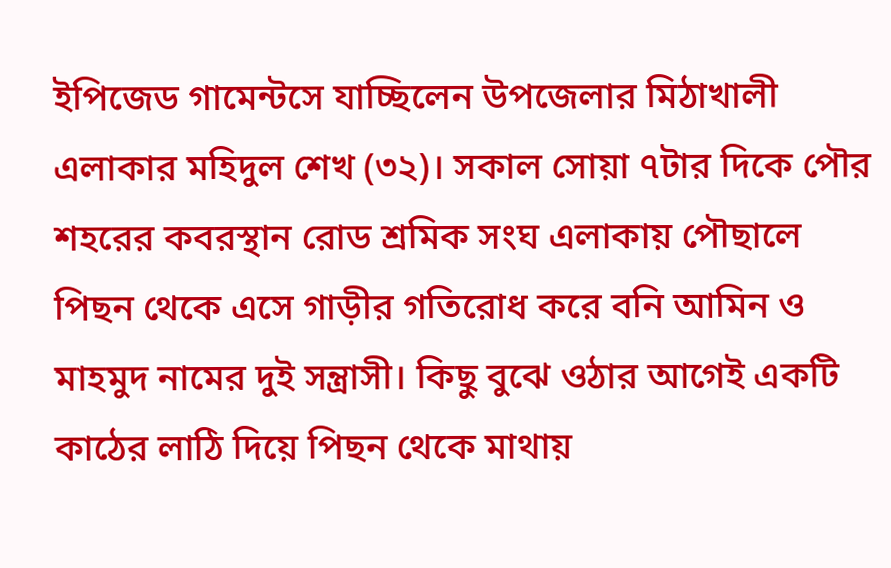ইপিজেড গামেন্টসে যাচ্ছিলেন উপজেলার মিঠাখালী এলাকার মহিদুল শেখ (৩২)। সকাল সোয়া ৭টার দিকে পৌর শহরের কবরস্থান রোড শ্রমিক সংঘ এলাকায় পৌছালে পিছন থেকে এসে গাড়ীর গতিরোধ করে বনি আমিন ও মাহমুদ নামের দুই সন্ত্রাসী। কিছু বুঝে ওঠার আগেই একটি কাঠের লাঠি দিয়ে পিছন থেকে মাথায়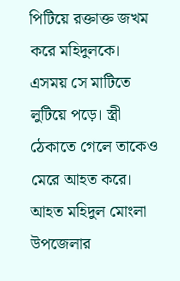পিটিয়ে রক্তাক্ত জখম করে মহিদুলকে। এসময় সে মাটিতে লুটিয়ে পড়ে। স্ত্রী ঠেকাতে গেলে তাকেও মেরে আহত করে। আহত মহিদুল মোংলা উপজেলার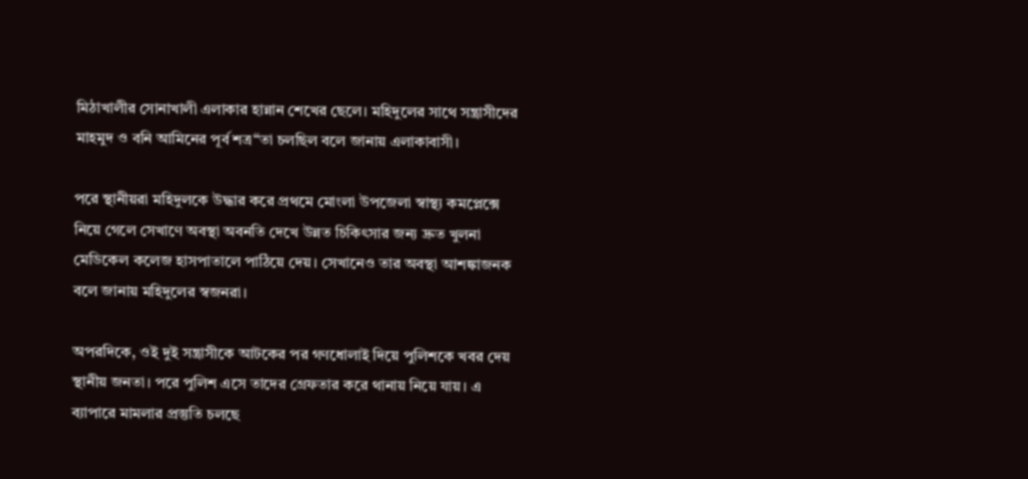মিঠাখালীর সোনাখালী এলাকার হান্নান শেখের ছেলে। মহিদুলের সাথে সন্ত্রাসীদের মাহমুদ ও বনি আমিনের পূর্ব শত্র“তা চলছিল বলে জানায় এলাকাবাসী।

পরে স্থানীয়রা মহিদুলকে উদ্ধার করে প্রথমে মোংলা উপজেলা স্বাস্থ্য কমপ্লেক্সে নিয়ে গেলে সেখাণে অবস্থা অবনতি দেখে উন্নত চিকিৎসার জন্য দ্রুত খুলনা মেডিকেল কলেজ হাসপাতালে পাঠিয়ে দেয়। সেখানেও তার অবস্থা আশঙ্কাজনক বলে জানায় মহিদুলের স্বজনরা।

অপরদিকে, ওই দুই সন্ত্রাসীকে আটকের পর গণধোলাই দিয়ে পুলিশকে খবর দেয় স্থানীয় জনতা। পরে পুলিশ এসে তাদের গ্রেফতার করে থানায় নিয়ে যায়। এ ব্যাপারে মামলার প্রস্তুতি চলছে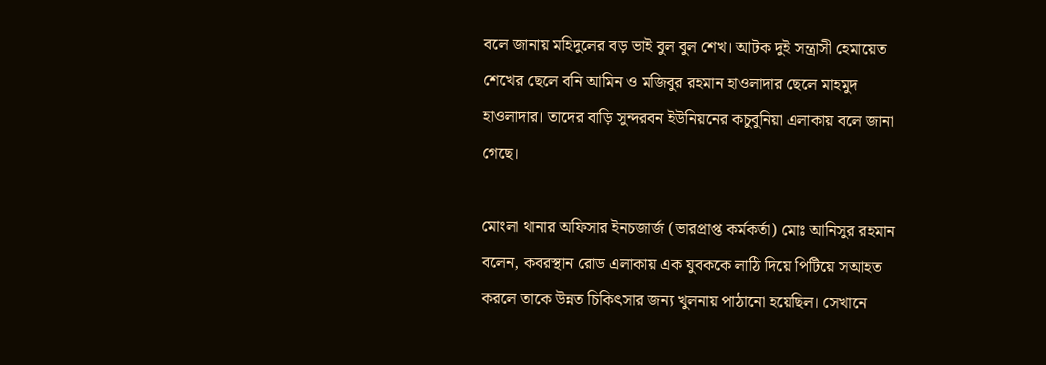বলে জানায় মহিদুলের বড় ভাই বুল বুল শেখ। আটক দুই সন্ত্রাসী হেমায়েত শেখের ছেলে বনি আমিন ও মজিবুর রহমান হাওলাদার ছেলে মাহমুদ হাওলাদার। তাদের বাড়ি সুন্দরবন ইউনিয়নের কচুবুনিয়া এলাকায় বলে জানা গেছে।

মোংলা থানার অফিসার ইনচজার্জ (ভারপ্রাপ্ত কর্মকর্তা) মোঃ আনিসুর রহমান বলেন, কবরস্থান রোড এলাকায় এক যুবককে লাঠি দিয়ে পিটিয়ে সআহত করলে তাকে উন্নত চিকিৎসার জন্য খুলনায় পাঠানো হয়েছিল। সেখানে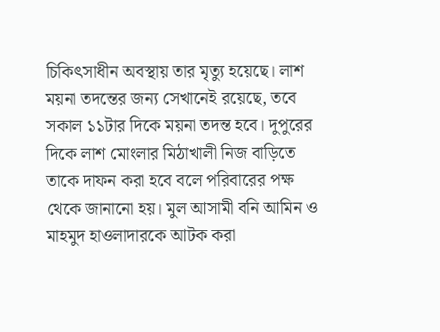চিকিৎসাধীন অবস্থায় তার মৃত্যু হয়েছে। লাশ ময়না তদন্তের জন্য সেখানেই রয়েছে, তবে সকাল ১১টার দিকে ময়না তদন্ত হবে। দুপুরের দিকে লাশ মোংলার মিঠাখালী নিজ বাড়িতে তাকে দাফন করা হবে বলে পরিবারের পক্ষ থেকে জানানো হয়। মুল আসামী বনি আমিন ও মাহমুদ হাওলাদারকে আটক করা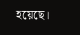হয়েছে।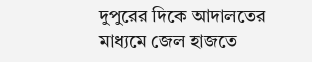দুপুরের দিকে আদালতের মাধ্যমে জেল হাজতে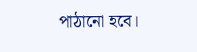পাঠানো হবে।